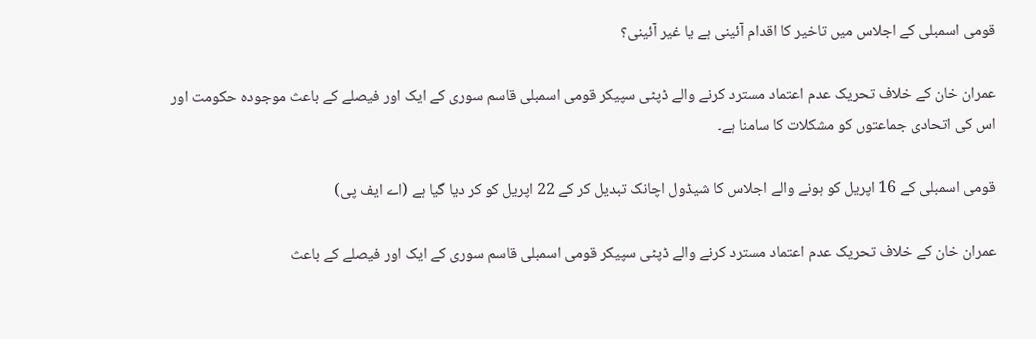قومی اسمبلی کے اجلاس میں تاخیر کا اقدام آئینی ہے یا غیر آئینی؟

عمران خان کے خلاف تحریک عدم اعتماد مسترد کرنے والے ڈپٹی سپیکر قومی اسمبلی قاسم سوری کے ایک اور فیصلے کے باعث موجودہ حکومت اور اس کی اتحادی جماعتوں کو مشکلات کا سامنا ہے۔

قومی اسمبلی کے 16 اپریل کو ہونے والے اجلاس کا شیڈول اچانک تبدیل کر کے 22 اپریل کو کر دیا گیا ہے (اے ایف پی)

عمران خان کے خلاف تحریک عدم اعتماد مسترد کرنے والے ڈپٹی سپیکر قومی اسمبلی قاسم سوری کے ایک اور فیصلے کے باعث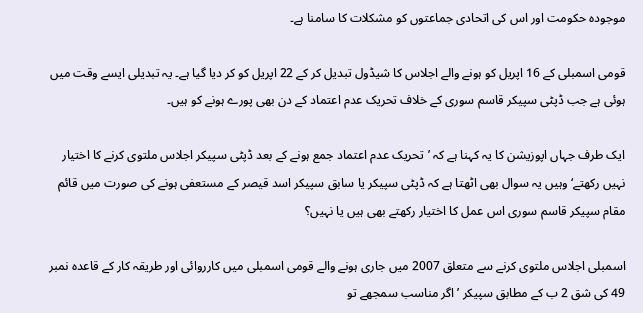موجودہ حکومت اور اس کی اتحادی جماعتوں کو مشکلات کا سامنا ہے۔

قومی اسمبلی کے 16 اپریل کو ہونے والے اجلاس کا شیڈول تبدیل کر کے 22 اپریل کو کر دیا گیا ہے۔ یہ تبدیلی ایسے وقت میں ہوئی ہے جب ڈپٹی سپیکر قاسم سوری کے خلاف تحریک عدم اعتماد کے دن بھی پورے ہونے کو ہیں۔

ایک طرف جہاں اپوزیشن کا یہ کہنا ہے کہ ’تحریک عدم اعتماد جمع ہونے کے بعد ڈپٹی سپیکر اجلاس ملتوی کرنے کا اختیار نہیں رکھتے‘ وہیں یہ سوال بھی اٹھتا ہے کہ ڈپٹی سپیکر یا سابق سپیکر اسد قیصر کے مستعفی ہونے کی صورت میں قائم مقام سپیکر قاسم سوری اس عمل کا اختیار رکھتے بھی ہیں یا نہیں؟

اسمبلی اجلاس ملتوی کرنے سے متعلق 2007 میں جاری ہونے والے قومی اسمبلی میں کارروائی اور طریقہ کار کے قاعدہ نمبر 49 کی شق 2 ب کے مطابق سپیکر ’اگر مناسب سمجھے تو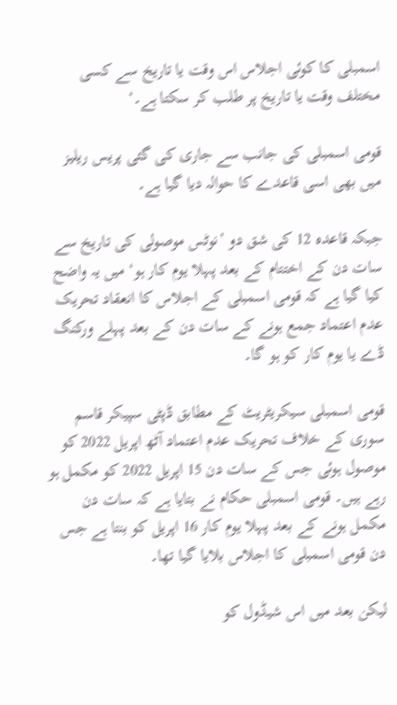اسمبلی کا کوئی اجلاس اس وقت یا تاریخ سے کسی مختلف وقت یا تاریخ پر طلب کر سکتا ہے۔‘

قومی اسمبلی کی جانب سے جاری کی گئی پریس ریلیز میں بھی اسی قاعدے کا حوالہ دیا گیا ہے۔

جبکہ قاعدہ 12 کی شق دو ’نوٹس موصولی کی تاریخ سے سات دن کے اختتام کے بعد پہلا یوم کار ہو‘ میں یہ واضح کیا گیا ہے کہ قومی اسمبلی کے اجلاس کا انعقاد تحریک عدم اعتماد جمع ہونے کے سات دن کے بعد پہلے ورکنگ ڈے یا یوم کار کو ہو گا۔

قومی اسمبلی سیکریٹریٹ کے مطابق ڈپٹی سپیکر قاسم سوری کے خلاف تحریک عدم اعتماد آٹھ اپریل 2022 کو موصول ہوئی جس کے سات دن 15 اپریل 2022 کو مکمل ہو رہے ہیں۔ قومی اسمبلی حکام نے بتایا ہے کہ سات دن مکمل ہونے کے بعد پہلا یوم کار 16 اپریل کو بنتا ہے جس دن قومی اسمبلی کا اجلاس بلایا گیا تھا۔

لیکن بعد میں اس شیڈول کو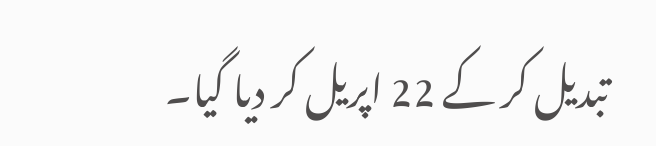تبدیل کر کے 22 اپریل کر دیا گیا۔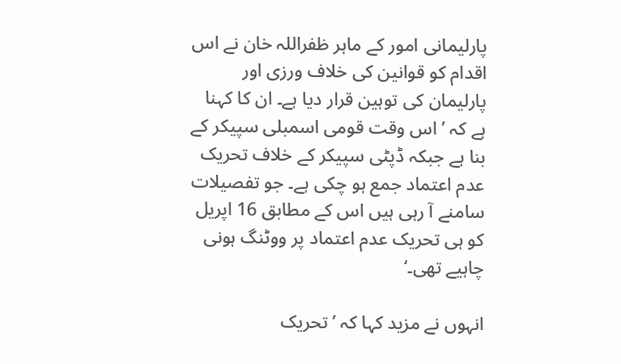پارلیمانی امور کے ماہر ظفراللہ خان نے اس اقدام کو قوانین کی خلاف ورزی اور پارلیمان کی توہین قرار دیا ہے۔ ان کا کہنا ہے کہ ’اس وقت قومی اسمبلی سپیکر کے بنا ہے جبکہ ڈپٹی سپیکر کے خلاف تحریک عدم اعتماد جمع ہو چکی ہے۔ جو تفصیلات سامنے آ رہی ہیں اس کے مطابق 16 اپریل کو ہی تحریک عدم اعتماد پر ووٹنگ ہونی چاہیے تھی۔‘

انہوں نے مزید کہا کہ ’تحریک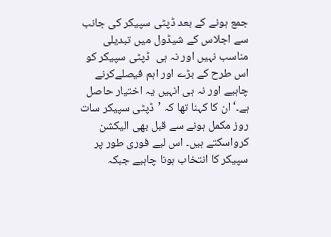جمع ہونے کے بعد ڈپٹی سپیکر کی جانب سے اجلاس کے شیڈول میں تبدیلی مناسب نہیں اور نہ ہی  ڈپٹی سپیکر کو اس طرح کے بڑے اور اہم فیصلےکرنے چاہیے اور نہ ہی انہیں یہ اختیار حاصل ہے۔‘ ان کا کہنا تھا کہ ’ڈپٹی سپیکر سات روز مکمل ہونے سے قبل بھی الیکشن کرواسکتے ہیں۔ اس لیے فوری طور پر سپیکر کا انتخاب ہونا چاہیے جبکہ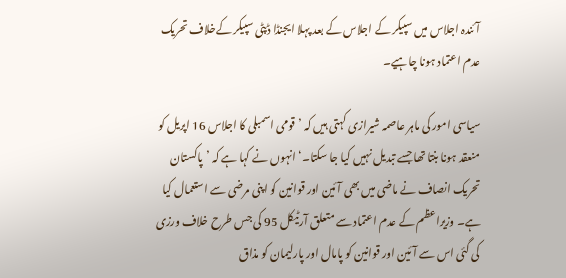آئندہ اجلاس میں سپیکر کے اجلاس کے بعد پہلا ایجنڈا ڈپٹی سپیکر کےخلاف تحریک عدم اعتماد ہونا چاہیے۔

سیاسی امور کی ماہر عاصمہ شیرازی کہتی ہیں کہ ’قومی اسمبلی کا اجلاس 16 اپریل کو منعقد ہونا بنتا تھا جسے تبدیل نہیں کیا جا سکتا۔‘ انہوں نے کہا ہے کہ ’پاکستان تحریک انصاف نے ماضی میں بھی آئین اور قوانین کو اپنی مرضی سے استعمال کیا ہے۔ وزیراعظم کے عدم اعتماد سے متعلق آرٹیکل 95 کی جس طرح خلاف ورزی کی گئی اس سے آئین اور قوانین کو پامال اور پارلیمان کو مذاق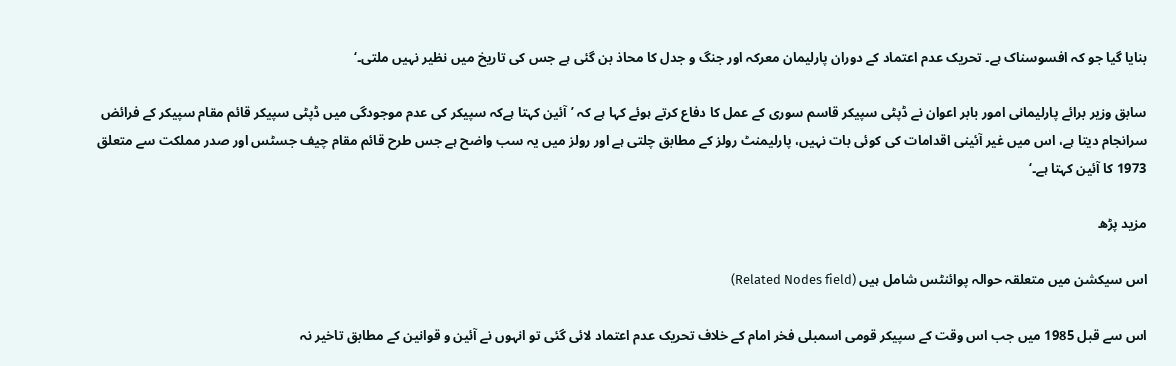بنایا گیا جو کہ افسوسناک ہے۔ تحریک عدم اعتماد کے دوران پارلیمان معرکہ اور جنگ و جدل کا محاذ بن گئی ہے جس کی تاریخ میں نظیر نہیں ملتی۔‘

سابق وزیر برائے پارلیمانی امور بابر اعوان نے ڈپٹی سپیکر قاسم سوری کے عمل کا دفاع کرتے ہوئے کہا ہے کہ ’آئین کہتا ہےکہ سپیکر کی عدم موجودگی میں ڈپٹی سپیکر قائم مقام سپیکر کے فرائض سرانجام دیتا ہے، اس میں غیر آئینی اقدامات کی کوئی بات نہیں، پارلیمنٹ رولز کے مطابق چلتی ہے اور رولز میں یہ سب واضح ہے جس طرح قائم مقام چیف جسٹس اور صدر مملکت سے متعلق 1973 کا آئین کہتا ہے۔‘

مزید پڑھ

اس سیکشن میں متعلقہ حوالہ پوائنٹس شامل ہیں (Related Nodes field)

اس سے قبل 1985 میں جب اس وقت کے سپیکر قومی اسمبلی فخر امام کے خلاف تحریک عدم اعتماد لائی گئی تو انہوں نے آئین و قوانین کے مطابق تاخیر نہ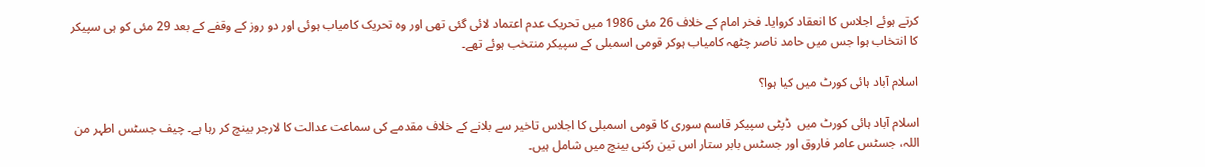کرتے ہوئے اجلاس کا انعقاد کروایا۔ فخر امام کے خلاف 26 مئی 1986 میں تحریک عدم اعتماد لائی گئی تھی اور وہ تحریک کامیاب ہوئی اور دو روز کے وقفے کے بعد 29 مئی کو ہی سپیکر کا انتخاب ہوا جس میں حامد ناصر چٹھہ کامیاب ہوکر قومی اسمبلی کے سپیکر منتخب ہوئے تھے۔

اسلام آباد ہائی کورٹ میں کیا ہوا؟

اسلام آباد ہائی کورٹ میں  ڈپٹی سپیکر قاسم سوری کا قومی اسمبلی کا اجلاس تاخیر سے بلانے کے خلاف مقدمے کی سماعت عدالت کا لارجر بینچ کر رہا ہے۔ چیف جسٹس اطہر من اللہ، جسٹس عامر فاروق اور جسٹس بابر ستار اس تین رکنی بینچ میں شامل ہیں۔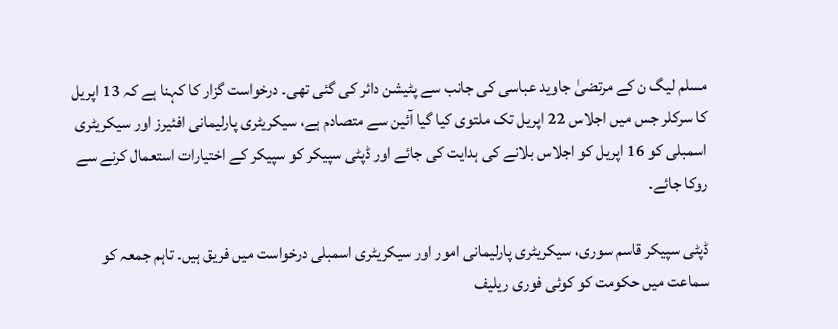مسلم لیگ ن کے مرتضیٰ جاوید عباسی کی جانب سے پٹیشن دائر کی گئی تھی۔ درخواست گزار کا کہنا ہے کہ 13 اپریل کا سرکلر جس میں اجلاس 22 اپریل تک ملتوی کیا گیا آئین سے متصادم ہے، سیکریٹری پارلیمانی افئیرز اور سیکریٹری اسمبلی کو 16 اپریل کو اجلاس بلانے کی ہدایت کی جائے اور ڈپٹی سپیکر کو سپیکر کے اختیارات استعمال کرنے سے روکا جائے۔

ڈپٹی سپیکر قاسم سوری، سیکریٹری پارلیمانی امور اور سیکریٹری اسمبلی درخواست میں فریق ہیں۔ تاہم جمعہ کو سماعت میں حکومت کو کوئی فوری ریلیف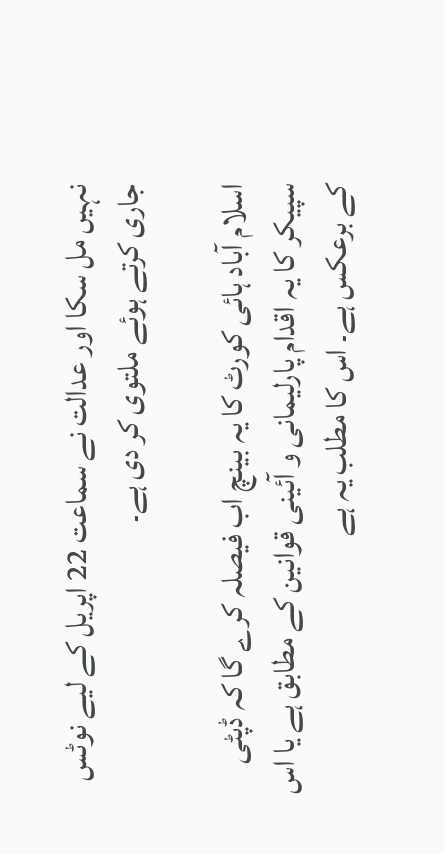نہیں مل سکا اور عدالت نے سماعت 22 اپریل کے لیے نوٹس جاری کرتے ہوئے ملتوی کر دی ہے۔

اسلام آباد ہائی کورٹ کا یہ بینچ اب فیصلہ کرے گا کہ ڈپٹی سپیکر کا یہ اقدام پارلیمانی و آئینی قوانین کے مطابق ہے یا اس کے برعکس ہے۔ اس کا مطلب یہ ہے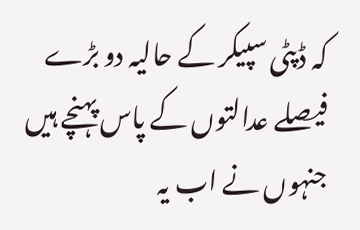کہ ڈپٹی سپیکر کے حالیہ دو بڑے فیصلے عدالتوں کے پاس پہنچے ہیں جنہوں نے اب یہ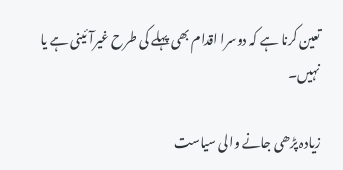تعین کرنا ہے کہ دوسرا اقدام بھی پہلے کی طرح غیرآئینی ہے یا نہیں۔

زیادہ پڑھی جانے والی سیاست